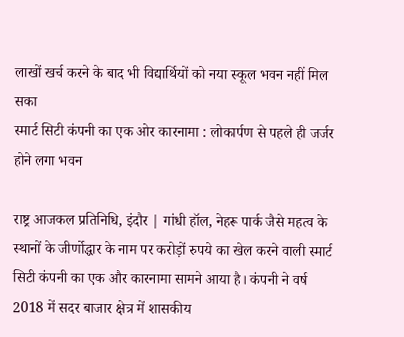लाखों खर्च करने के बाद भी विद्यार्थियों को नया स्कूल भवन नहीं मिल सका
स्मार्ट सिटी कंपनी का एक ओर कारनामा : लोकार्पण से पहले ही जर्जर होने लगा भवन

राष्ट्र आजकल प्रतिनिधि, इंदौर | गांधी हॉल, नेहरू पार्क जैसे महत्व के स्थानों के जीर्णोद्धार के नाम पर करोड़ों रुपये का खेल करने वाली स्मार्ट सिटी कंपनी का एक और कारनामा सामने आया है। कंपनी ने वर्ष 2018 में सदर बाजार क्षेत्र में शासकीय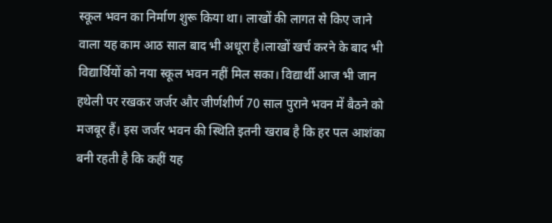स्कूल भवन का निर्माण शुरू किया था। लाखों की लागत से किए जाने वाला यह काम आठ साल बाद भी अधूरा है।लाखों खर्च करने के बाद भी विद्यार्थियों को नया स्कूल भवन नहीं मिल सका। विद्यार्थी आज भी जान हथेली पर रखकर जर्जर और जीर्णशीर्ण 70 साल पुराने भवन में बैठने को मजबूर हैं। इस जर्जर भवन की स्थिति इतनी खराब है कि हर पल आशंका बनी रहती है कि कहीं यह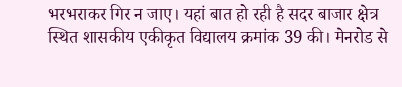भरभराकर गिर न जाए। यहां बात हो रही है सदर बाजार क्षेत्र स्थित शासकीय एकीकृत विद्यालय क्रमांक 39 की। मेनरोड से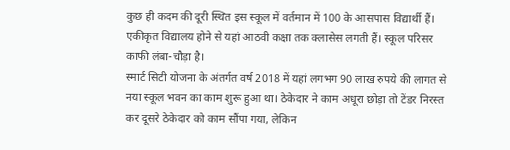कुछ ही कदम की दूरी स्थित इस स्कूल में वर्तमान में 100 के आसपास विद्यार्थी हैं। एकीकृत विद्यालय होने से यहां आठवी कक्षा तक क्लासेस लगती हैं। स्कूल परिसर काफी लंबा-चौड़ा है।
स्मार्ट सिटी योजना के अंतर्गत वर्ष 2018 में यहां लगभग 90 लाख रुपये की लागत से नया स्कूल भवन का काम शुरू हुआ था। ठेकेदार ने काम अधूरा छोड़ा तो टेंडर निरस्त कर दूसरे ठेकेदार को काम सौंपा गया, लेकिन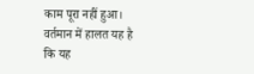काम पूरा नहीं हुआ। वर्तमान में हालत यह है कि यह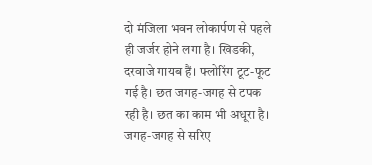दो मंजिला भवन लोकार्पण से पहले ही जर्जर होने लगा है। खिडकी, दरवाजे गायब हैं। फ्लोरिंग टूट-फूट गई है। छत जगह-जगह से टपक रही है। छत का काम भी अधूरा है। जगह-जगह से सरिए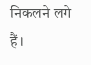निकलने लगे हैं।